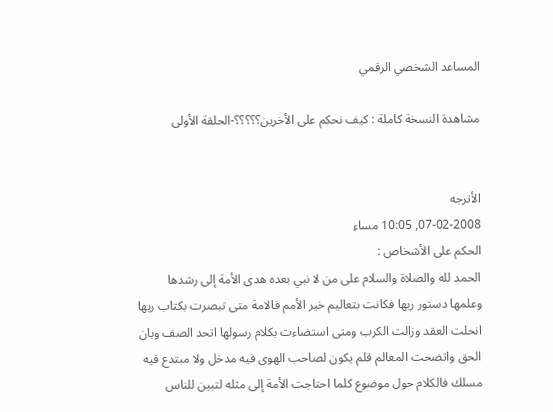المساعد الشخصي الرقمي

مشاهدة النسخة كاملة : كيف نحكم على الأخرين؟؟؟؟؟-الحلقة الأولى


الأترجه
07-02-2008, 10:05 مساء
الحكم على الأشخاص :
الحمد لله والصلاة والسلام على من لا نبي بعده هدى الأمة إلى رشدها وعلمها دستور ربها فكانت بتعاليم خير الأمم فالامة متى تبصرت بكتاب ربها انحلت العقد وزالت الكرب ومتى استضاءت بكلام رسولها اتحد الصف وبان الحق واتضحت المعالم قلم يكون لصاحب الهوى فيه مدخل ولا مبتدع فيه مسلك فالكلام حول موضوع كلما احتاجت الأمة إلى مثله لتبين للناس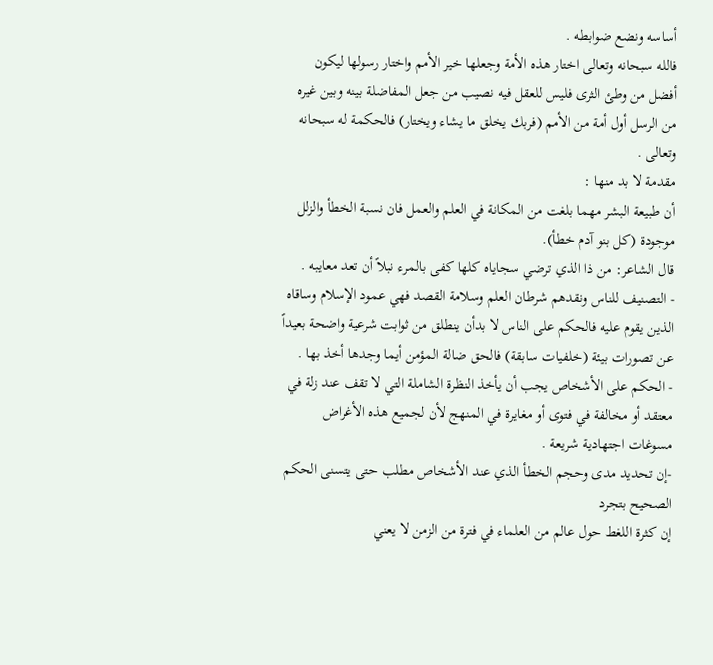أساسه ونضع ضوابطه .
فالله سبحانه وتعالى اختار هذه الأمة وجعلها خير الأمم واختار رسولها ليكون أفضل من وطئ الثرى فليس للعقل فيه نصيب من جعل المفاضلة بينه وبين غيره من الرسل أول أمة من الأمم (فربك يخلق ما يشاء ويختار) فالحكمة له سبحانه وتعالى .
مقدمة لا بد منها :
أن طبيعة البشر مهما بلغت من المكانة في العلم والعمل فان نسبة الخطأ والزلل موجودة (كل بنو آدم خطأ).
قال الشاعر: من ذا الذي ترضي سجاياه كلها كفى بالمرء نبلاً أن تعد معايبه .
- التصنيف للناس ونقدهم شرطان العلم وسلامة القصد فهي عمود الإسلام وساقاه الذين يقوم عليه فالحكم على الناس لا بدأن ينطلق من ثوابت شرعية واضحة بعيداً عن تصورات بيئة (خلفيات سابقة) فالحق ضالة المؤمن أيما وجدها أخذ بها .
- الحكم على الأشخاص يجب أن يأخذ النظرة الشاملة التي لا تقف عند زلة في معتقد أو مخالفة في فتوى أو مغايرة في المنهج لأن لجميع هذه الأغراض مسوغات اجتهادية شريعة .
-إن تحديد مدى وحجم الخطأ الذي عند الأشخاص مطلب حتى يتسنى الحكم الصحيح بتجرد
إن كثرة اللغط حول عالم من العلماء في فترة من الزمن لا يعني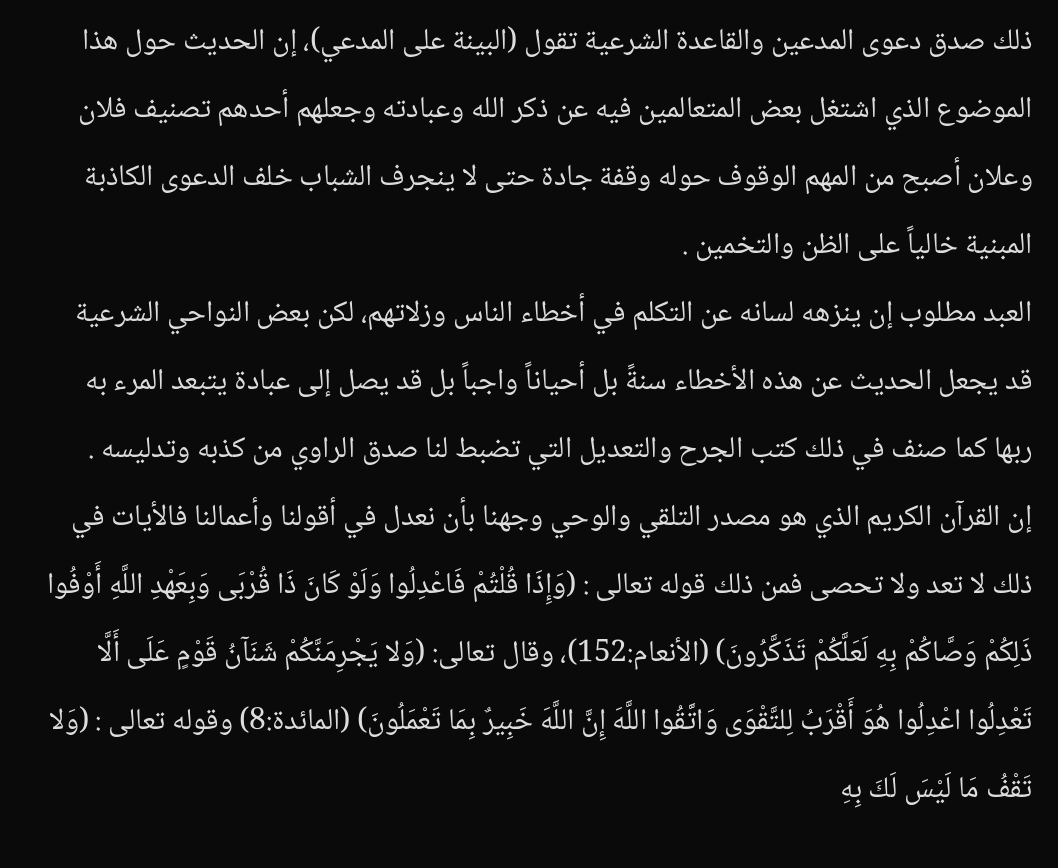ذلك صدق دعوى المدعين والقاعدة الشرعية تقول (البينة على المدعي)، إن الحديث حول هذا الموضوع الذي اشتغل بعض المتعالمين فيه عن ذكر الله وعبادته وجعلهم أحدهم تصنيف فلان وعلان أصبح من المهم الوقوف حوله وقفة جادة حتى لا ينجرف الشباب خلف الدعوى الكاذبة المبنية خالياً على الظن والتخمين .
العبد مطلوب إن ينزهه لسانه عن التكلم في أخطاء الناس وزلاتهم، لكن بعض النواحي الشرعية قد يجعل الحديث عن هذه الأخطاء سنةً بل أحياناً واجباً بل قد يصل إلى عبادة يتبعد المرء به ربها كما صنف في ذلك كتب الجرح والتعديل التي تضبط لنا صدق الراوي من كذبه وتدليسه .
إن القرآن الكريم الذي هو مصدر التلقي والوحي وجهنا بأن نعدل في أقولنا وأعمالنا فالأيات في ذلك لا تعد ولا تحصى فمن ذلك قوله تعالى : (وَإِذَا قُلْتُمْ فَاعْدِلُوا وَلَوْ كَانَ ذَا قُرْبَى وَبِعَهْدِ اللَّهِ أَوْفُوا ذَلِكُمْ وَصَّاكُمْ بِهِ لَعَلَّكُمْ تَذَكَّرُونَ) (الأنعام:152)، وقال تعالى: (وَلا يَجْرِمَنَّكُمْ شَنَآنُ قَوْمٍ عَلَى أَلَّا تَعْدِلُوا اعْدِلُوا هُوَ أَقْرَبُ لِلتَّقْوَى وَاتَّقُوا اللَّهَ إِنَّ اللَّهَ خَبِيرٌ بِمَا تَعْمَلُونَ) (المائدة:8) وقوله تعالى : (وَلا تَقْفُ مَا لَيْسَ لَكَ بِهِ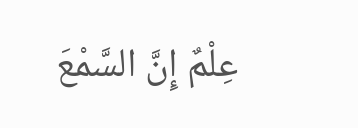عِلْمٌ إِنَّ السَّمْعَ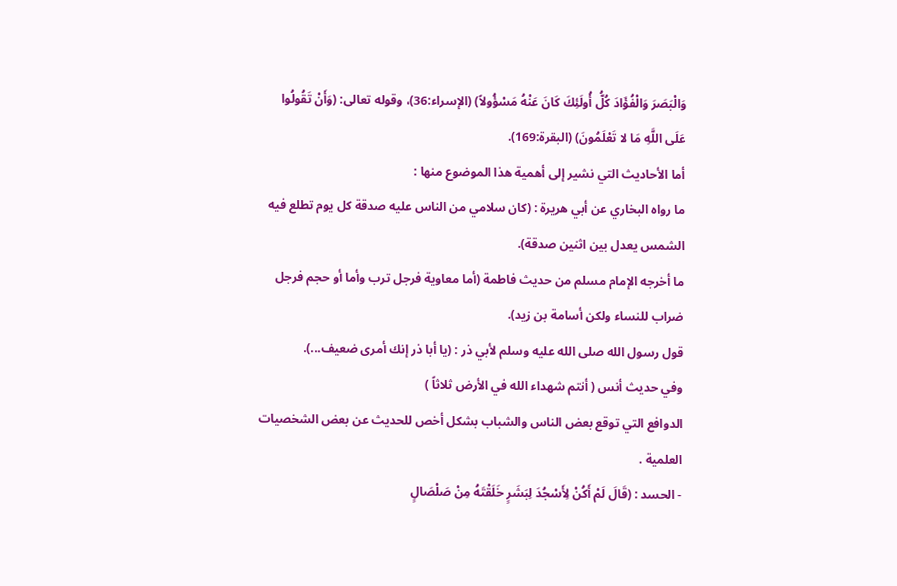وَالْبَصَرَ وَالْفُؤَادَ كُلُّ أُولَئِكَ كَانَ عَنْهُ مَسْؤُولاً) (الإسراء:36)، وقوله تعالى: (وَأَنْ تَقُولُوا عَلَى اللَّهِ مَا لا تَعْلَمُونَ) (البقرة:169).
أما الأحاديث التي نشير إلى أهمية هذا الموضوع منها :
ما رواه البخاري عن أبي هريرة : (كان سلامي من الناس عليه صدقة كل يوم تطلع فيه الشمس يعدل بين اثنين صدقة).
ما أخرجه الإمام مسلم من حديث فاطمة (أما معاوية فرجل ترب وأما أو حجم فرجل ضراب للنساء ولكن أسامة بن زيد).
قول رسول الله صلى الله عليه وسلم لأبي ذر : (يا أبا ذر إنك أمرى ضعيف...).
وفي حديث أنس ( أنتم شهداء الله في الأرض ثلاثاً )
الدوافع التي توقع بعض الناس والشباب بشكل أخص للحديث عن بعض الشخصيات العلمية .
- الحسد : (قَالَ لَمْ أَكُنْ لِأَسْجُدَ لِبَشَرٍ خَلَقْتَهُ مِنْ صَلْصَالٍ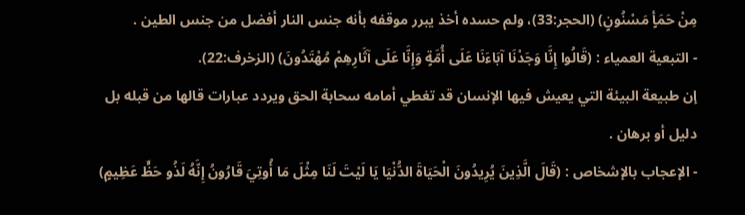مِنْ حَمَأٍ مَسْنُونٍ) (الحجر:33)، ولم حسده أخذ يبرر موقفه بأنه جنس النار أفضل من جنس الطين .
- التبعية العمياء : (قَالُوا إِنَّا وَجَدْنَا آبَاءَنَا عَلَى أُمَّةٍ وَإِنَّا عَلَى آثَارِهِمْ مُهْتَدُونَ) (الزخرف:22).
إن طبيعة البيئة التي يعيش فيها الإنسان قد تغطي أمامه سحابة الحق ويردد عبارات قالها من قبله بل دليل أو برهان .
- الإعجاب بالإشخاص : (قَالَ الَّذِينَ يُرِيدُونَ الْحَيَاةَ الدُّنْيَا يَا لَيْتَ لَنَا مِثْلَ مَا أُوتِيَ قَارُونُ إِنَّهُ لَذُو حَظٍّ عَظِيمٍ)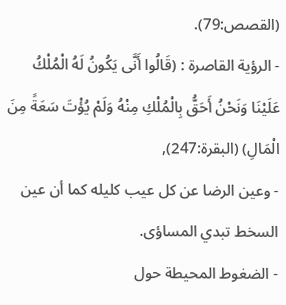(القصص:79).
- الرؤية القاصرة : (قَالُوا أَنَّى يَكُونُ لَهُ الْمُلْكُ عَلَيْنَا وَنَحْنُ أَحَقُّ بِالْمُلْكِ مِنْهُ وَلَمْ يُؤْتَ سَعَةً مِنَ الْمَالِ) (البقرة:247),
- وعين الرضا عن كل عيب كليله كما أن عين السخط تبدي المساؤى.
- الضغوط المحيطة حول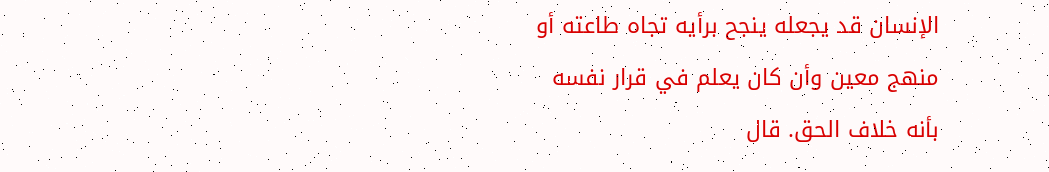الإنسان قد يجعله ينجح برأيه تجاه طاعته أو منهج معين وأن كان يعلم في قرار نفسه بأنه خلاف الحق. قال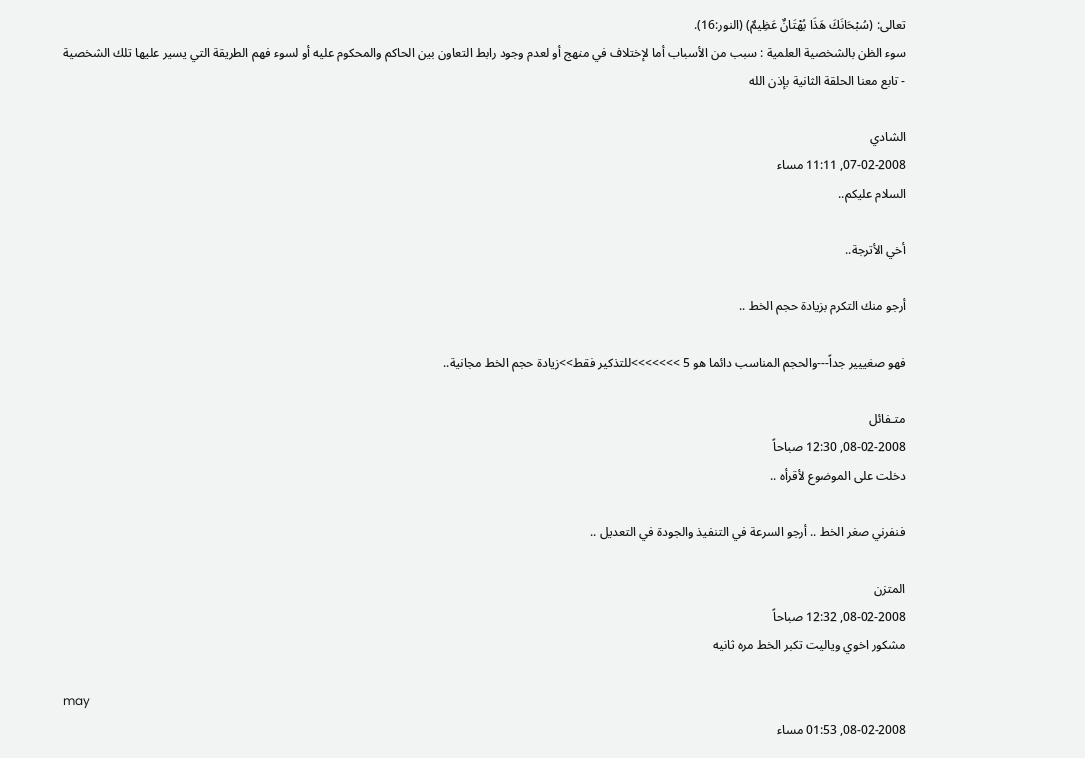تعالى: (سُبْحَانَكَ هَذَا بُهْتَانٌ عَظِيمٌ) (النور:16).
سوء الظن بالشخصية العلمية : سبب من الأسباب أما لإختلاف في منهج أو لعدم وجود رابط التعاون بين الحاكم والمحكوم عليه أو لسوء فهم الطريقة التي يسير عليها تلك الشخصية - تابع معنا الحلقة الثانية بإذن الله

الشادي
07-02-2008, 11:11 مساء
السلام عليكم..

أخي الأترجة..

أرجو منك التكرم بزيادة حجم الخط ..

فهو صغييير جداً---والحجم المناسب دائما هو 5 >>>>>>>للتذكير فقط>>زيادة حجم الخط مجانية..

متـفائل
08-02-2008, 12:30 صباحاً
دخلت على الموضوع لأقرأه ..

فنفرني صغر الخط .. أرجو السرعة في التنفيذ والجودة في التعديل ..

المتزن
08-02-2008, 12:32 صباحاً
مشكور اخوي وياليت تكبر الخط مره ثانيه

may
08-02-2008, 01:53 مساء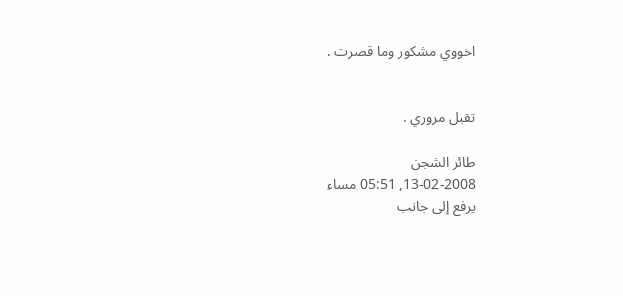اخووي مشكور وما قصرت .


تقبل مروري .

طائر الشجن
13-02-2008, 05:51 مساء
يرفع إلى جانب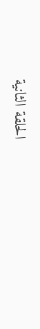الحلقة الثانية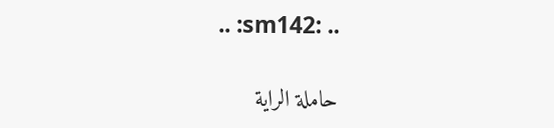.. :sm142: ..

حاملة الراية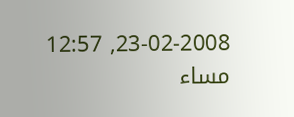23-02-2008, 12:57 مساء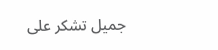جميل تشكر على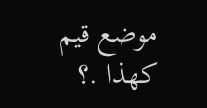موضع قيم كهذا .؟